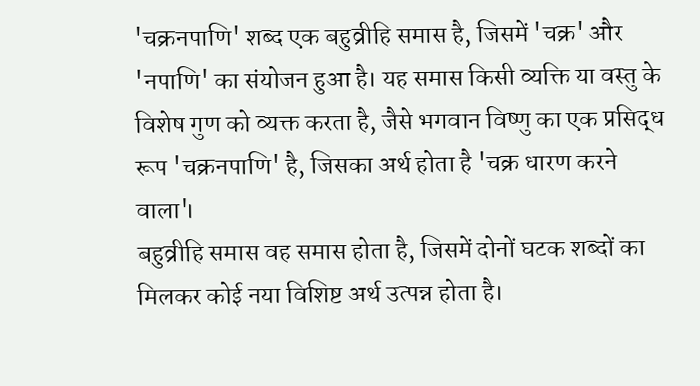'चक्रनपाणि' शब्द एक बहुव्रीहि समास है, जिसमें 'चक्र' और 'नपाणि' का संयोजन हुआ है। यह समास किसी व्यक्ति या वस्तु के विशेष गुण को व्यक्त करता है, जैसे भगवान विष्णु का एक प्रसिद्ध रूप 'चक्रनपाणि' है, जिसका अर्थ होता है 'चक्र धारण करने वाला'।
बहुव्रीहि समास वह समास होता है, जिसमें दोनों घटक शब्दों का मिलकर कोई नया विशिष्ट अर्थ उत्पन्न होता है।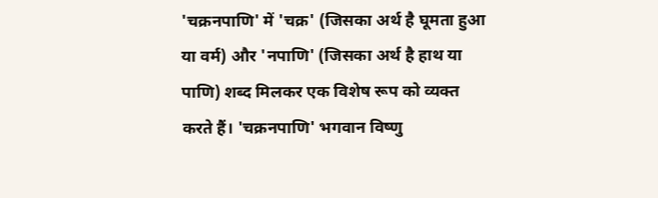'चक्रनपाणि' में 'चक्र' (जिसका अर्थ है घूमता हुआ या वर्म) और 'नपाणि' (जिसका अर्थ है हाथ या पाणि) शब्द मिलकर एक विशेष रूप को व्यक्त करते हैं। 'चक्रनपाणि' भगवान विष्णु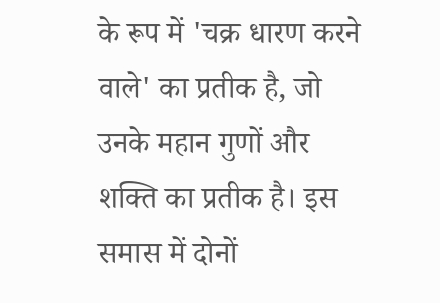के रूप में 'चक्र धारण करने वाले' का प्रतीक है, जो उनके महान गुणों और शक्ति का प्रतीक है। इस समास में दोनों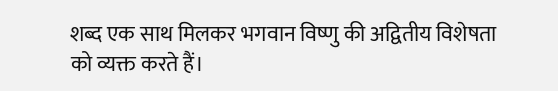शब्द एक साथ मिलकर भगवान विष्णु की अद्वितीय विशेषता को व्यक्त करते हैं।